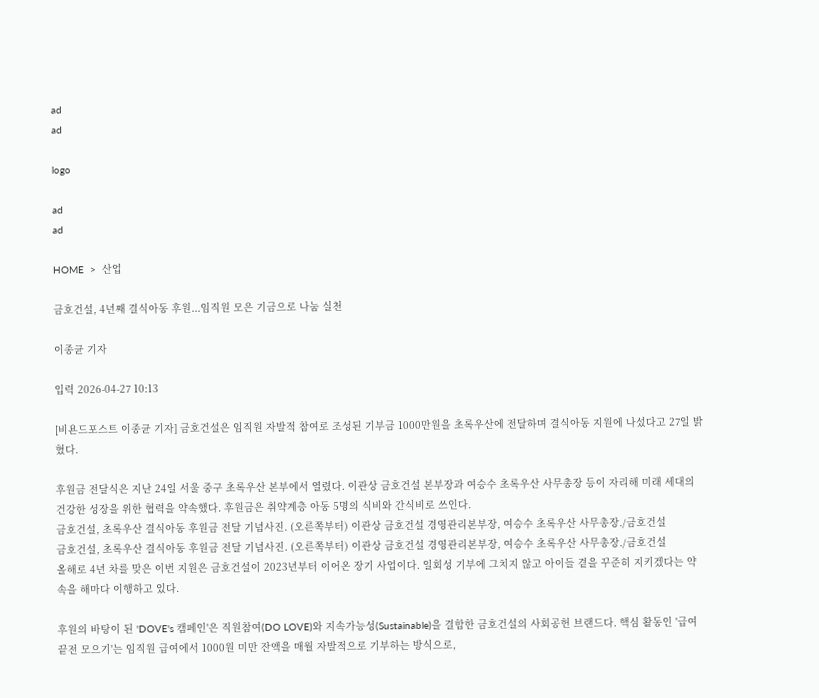ad
ad

logo

ad
ad

HOME  >  산업

금호건설, 4년째 결식아동 후원...임직원 모은 기금으로 나눔 실천

이종균 기자

입력 2026-04-27 10:13

[비욘드포스트 이종균 기자] 금호건설은 임직원 자발적 참여로 조성된 기부금 1000만원을 초록우산에 전달하며 결식아동 지원에 나섰다고 27일 밝혔다.

후원금 전달식은 지난 24일 서울 중구 초록우산 본부에서 열렸다. 이관상 금호건설 본부장과 여승수 초록우산 사무총장 등이 자리해 미래 세대의 건강한 성장을 위한 협력을 약속했다. 후원금은 취약계층 아동 5명의 식비와 간식비로 쓰인다.
금호건설, 초록우산 결식아동 후원금 전달 기념사진. (오른쪽부터) 이관상 금호건설 경영관리본부장, 여승수 초록우산 사무총장./금호건설
금호건설, 초록우산 결식아동 후원금 전달 기념사진. (오른쪽부터) 이관상 금호건설 경영관리본부장, 여승수 초록우산 사무총장./금호건설
올해로 4년 차를 맞은 이번 지원은 금호건설이 2023년부터 이어온 장기 사업이다. 일회성 기부에 그치지 않고 아이들 곁을 꾸준히 지키겠다는 약속을 해마다 이행하고 있다.

후원의 바탕이 된 'DOVE's 캠페인'은 직원참여(DO LOVE)와 지속가능성(Sustainable)을 결합한 금호건설의 사회공헌 브랜드다. 핵심 활동인 '급여 끝전 모으기'는 임직원 급여에서 1000원 미만 잔액을 매월 자발적으로 기부하는 방식으로,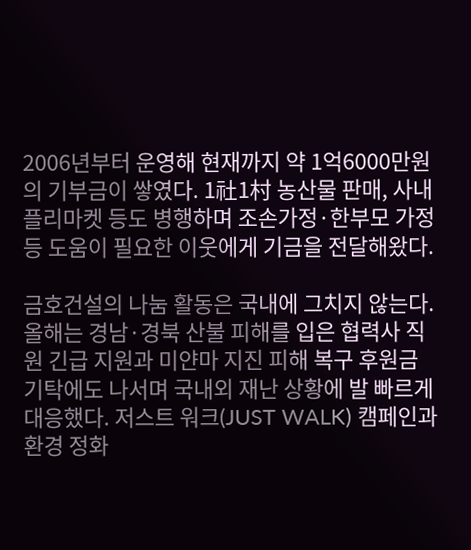2006년부터 운영해 현재까지 약 1억6000만원의 기부금이 쌓였다. 1社1村 농산물 판매, 사내 플리마켓 등도 병행하며 조손가정·한부모 가정 등 도움이 필요한 이웃에게 기금을 전달해왔다.

금호건설의 나눔 활동은 국내에 그치지 않는다. 올해는 경남·경북 산불 피해를 입은 협력사 직원 긴급 지원과 미얀마 지진 피해 복구 후원금 기탁에도 나서며 국내외 재난 상황에 발 빠르게 대응했다. 저스트 워크(JUST WALK) 캠페인과 환경 정화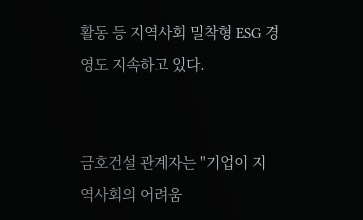활동 등 지역사회 밀착형 ESG 경영도 지속하고 있다.


금호건설 관계자는 "기업이 지역사회의 어려움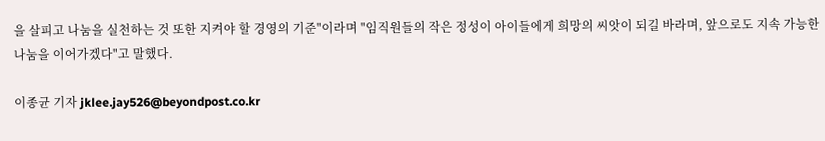을 살피고 나눔을 실천하는 것 또한 지켜야 할 경영의 기준"이라며 "임직원들의 작은 정성이 아이들에게 희망의 씨앗이 되길 바라며, 앞으로도 지속 가능한 나눔을 이어가겠다"고 말했다.

이종균 기자 jklee.jay526@beyondpost.co.kr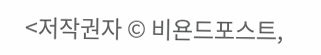<저작권자 © 비욘드포스트,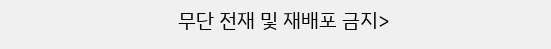무단 전재 및 재배포 금지>